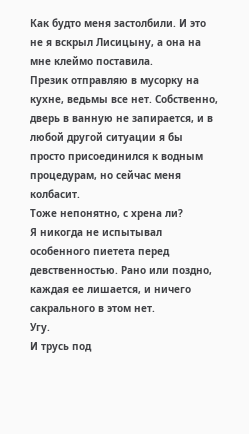Как будто меня застолбили. И это не я вскрыл Лисицыну, а она на мне клеймо поставила.
Презик отправляю в мусорку на кухне, ведьмы все нет. Собственно, дверь в ванную не запирается, и в любой другой ситуации я бы просто присоединился к водным процедурам, но сейчас меня колбасит.
Тоже непонятно, с хрена ли?
Я никогда не испытывал особенного пиетета перед девственностью. Рано или поздно, каждая ее лишается, и ничего сакрального в этом нет.
Угу.
И трусь под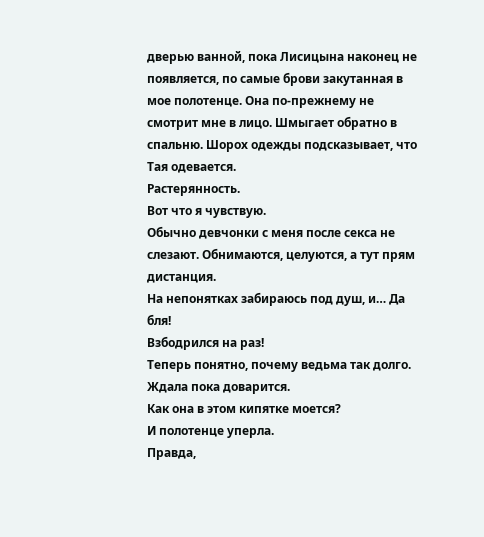дверью ванной, пока Лисицына наконец не появляется, по самые брови закутанная в мое полотенце. Она по-прежнему не смотрит мне в лицо. Шмыгает обратно в спальню. Шорох одежды подсказывает, что Тая одевается.
Растерянность.
Вот что я чувствую.
Обычно девчонки с меня после секса не слезают. Обнимаются, целуются, а тут прям дистанция.
На непонятках забираюсь под душ, и… Да бля!
Взбодрился на раз!
Теперь понятно, почему ведьма так долго.
Ждала пока доварится.
Как она в этом кипятке моется?
И полотенце уперла.
Правда,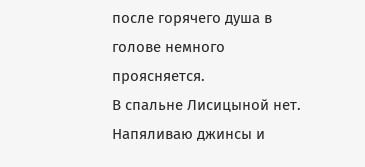после горячего душа в голове немного проясняется.
В спальне Лисицыной нет. Напяливаю джинсы и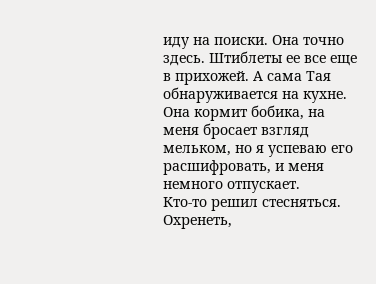иду на поиски. Она точно здесь. Штиблеты ее все еще в прихожей. А сама Тая обнаруживается на кухне. Она кормит бобика, на меня бросает взгляд мельком, но я успеваю его расшифровать, и меня немного отпускает.
Кто-то решил стесняться.
Охренеть,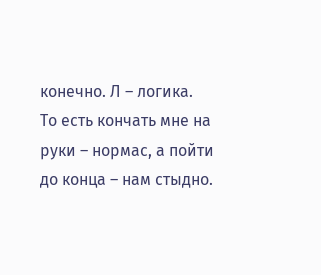конечно. Л – логика.
То есть кончать мне на руки – нормас, а пойти до конца – нам стыдно.